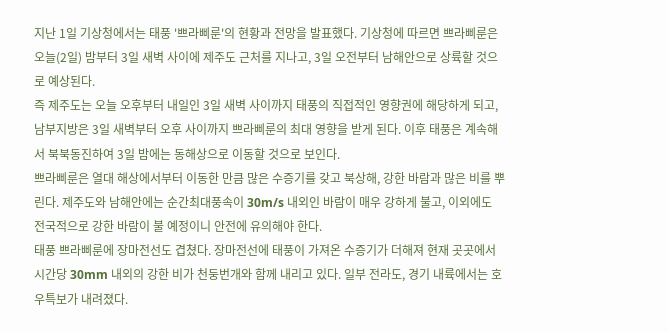지난 1일 기상청에서는 태풍 '쁘라삐룬'의 현황과 전망을 발표했다. 기상청에 따르면 쁘라삐룬은 오늘(2일) 밤부터 3일 새벽 사이에 제주도 근처를 지나고, 3일 오전부터 남해안으로 상륙할 것으로 예상된다.
즉 제주도는 오늘 오후부터 내일인 3일 새벽 사이까지 태풍의 직접적인 영향권에 해당하게 되고, 남부지방은 3일 새벽부터 오후 사이까지 쁘라삐룬의 최대 영향을 받게 된다. 이후 태풍은 계속해서 북북동진하여 3일 밤에는 동해상으로 이동할 것으로 보인다.
쁘라삐룬은 열대 해상에서부터 이동한 만큼 많은 수증기를 갖고 북상해, 강한 바람과 많은 비를 뿌린다. 제주도와 남해안에는 순간최대풍속이 30m/s 내외인 바람이 매우 강하게 불고, 이외에도 전국적으로 강한 바람이 불 예정이니 안전에 유의해야 한다.
태풍 쁘라삐룬에 장마전선도 겹쳤다. 장마전선에 태풍이 가져온 수증기가 더해져 현재 곳곳에서 시간당 30mm 내외의 강한 비가 천둥번개와 함께 내리고 있다. 일부 전라도, 경기 내륙에서는 호우특보가 내려졌다.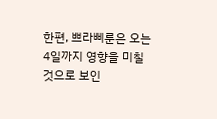한편, 쁘라삐룬은 오는 4일까지 영향을 미칠 것으로 보인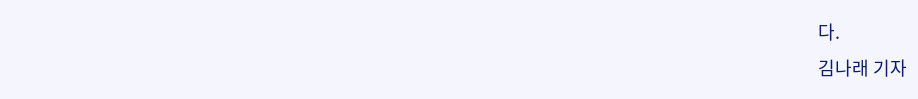다.
김나래 기자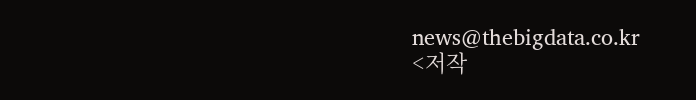news@thebigdata.co.kr
<저작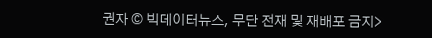권자 © 빅데이터뉴스, 무단 전재 및 재배포 금지>